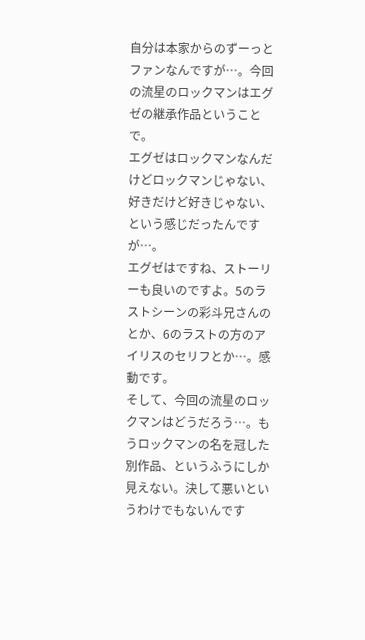自分は本家からのずーっとファンなんですが…。今回の流星のロックマンはエグゼの継承作品ということで。
エグゼはロックマンなんだけどロックマンじゃない、好きだけど好きじゃない、という感じだったんですが…。
エグゼはですね、ストーリーも良いのですよ。5のラストシーンの彩斗兄さんのとか、6のラストの方のアイリスのセリフとか…。感動です。
そして、今回の流星のロックマンはどうだろう…。もうロックマンの名を冠した別作品、というふうにしか見えない。決して悪いというわけでもないんです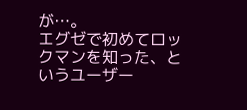が…。
エグゼで初めてロックマンを知った、というユーザー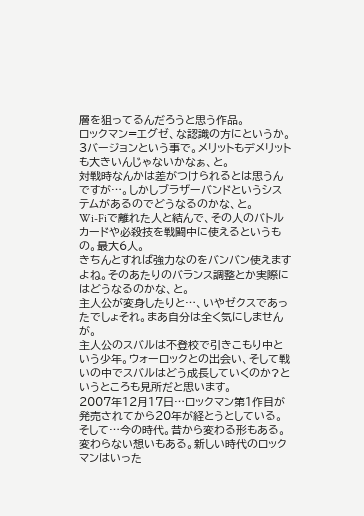層を狙ってるんだろうと思う作品。
ロックマン=エグゼ、な認識の方にというか。
3バージョンという事で。メリットもデメリットも大きいんじゃないかなぁ、と。
対戦時なんかは差がつけられるとは思うんですが…。しかしブラザーバンドというシステムがあるのでどうなるのかな、と。
Wi-Fiで離れた人と結んで、その人のバトルカードや必殺技を戦闘中に使えるというもの。最大6人。
きちんとすれば強力なのをバンバン使えますよね。そのあたりのバランス調整とか実際にはどうなるのかな、と。
主人公が変身したりと…、いやゼクスであったでしょそれ。まあ自分は全く気にしませんが。
主人公のスバルは不登校で引きこもり中という少年。ウォーロックとの出会い、そして戦いの中でスバルはどう成長していくのか?というところも見所だと思います。
2007年12月17日…ロックマン第1作目が発売されてから20年が経とうとしている。
そして…今の時代。昔から変わる形もある。変わらない想いもある。新しい時代のロックマンはいった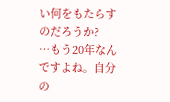い何をもたらすのだろうか?
…もう20年なんですよね。自分の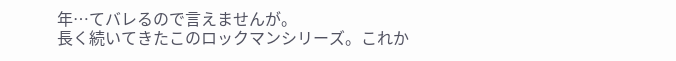年…てバレるので言えませんが。
長く続いてきたこのロックマンシリーズ。これか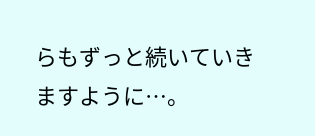らもずっと続いていきますように…。